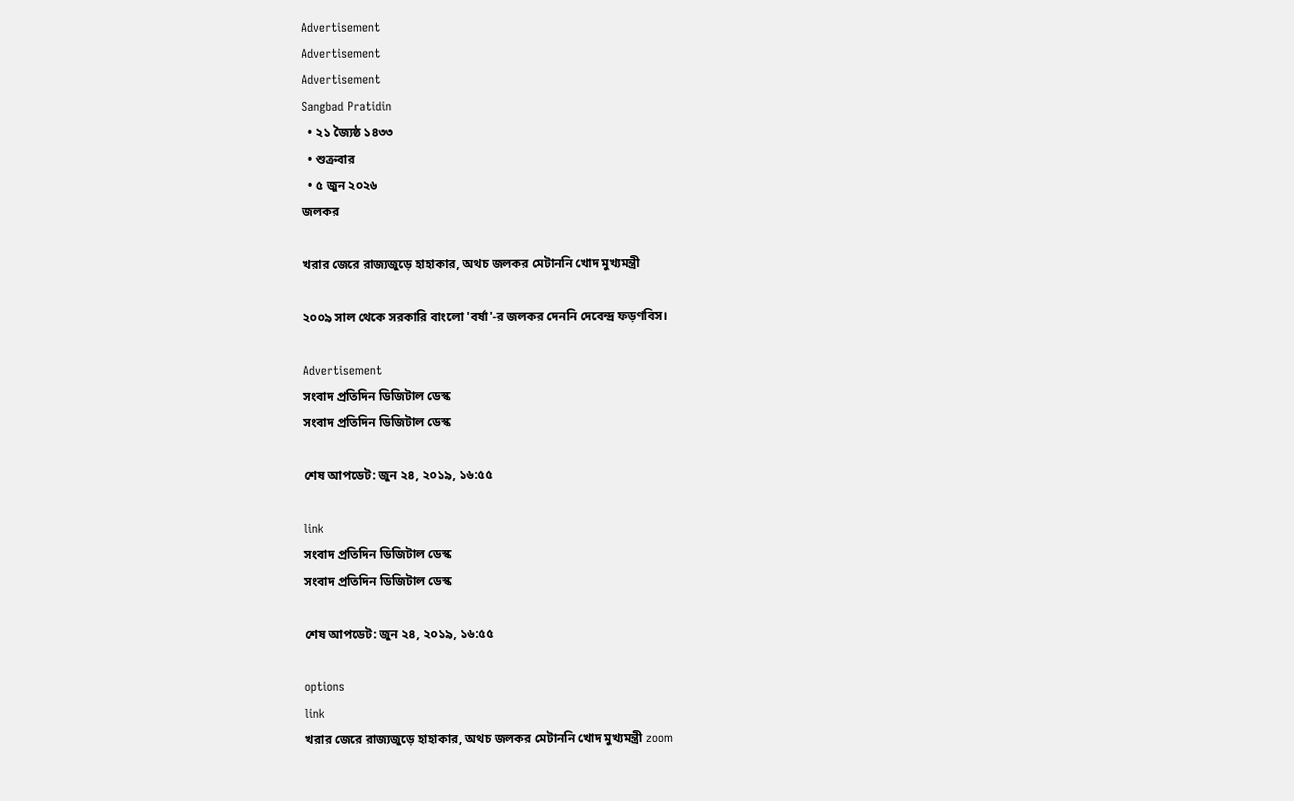Advertisement
Advertisement
Advertisement
Sangbad Pratidin
  • ২১ জ্যৈষ্ঠ ১৪৩৩
  • শুক্রবার
  • ৫ জুন ২০২৬
জলকর

খরার জেরে রাজ্যজুড়ে হাহাকার, অথচ জলকর মেটাননি খোদ মুখ্যমন্ত্রী

২০০৯ সাল থেকে সরকারি বাংলো 'বর্ষা'-র জলকর দেননি দেবেন্দ্র ফড়ণবিস।

Advertisement
সংবাদ প্রতিদিন ডিজিটাল ডেস্ক
সংবাদ প্রতিদিন ডিজিটাল ডেস্ক

শেষ আপডেট: জুন ২৪, ২০১৯, ১৬:৫৫

link
সংবাদ প্রতিদিন ডিজিটাল ডেস্ক
সংবাদ প্রতিদিন ডিজিটাল ডেস্ক

শেষ আপডেট: জুন ২৪, ২০১৯, ১৬:৫৫

options
link
খরার জেরে রাজ্যজুড়ে হাহাকার, অথচ জলকর মেটাননি খোদ মুখ্যমন্ত্রী zoom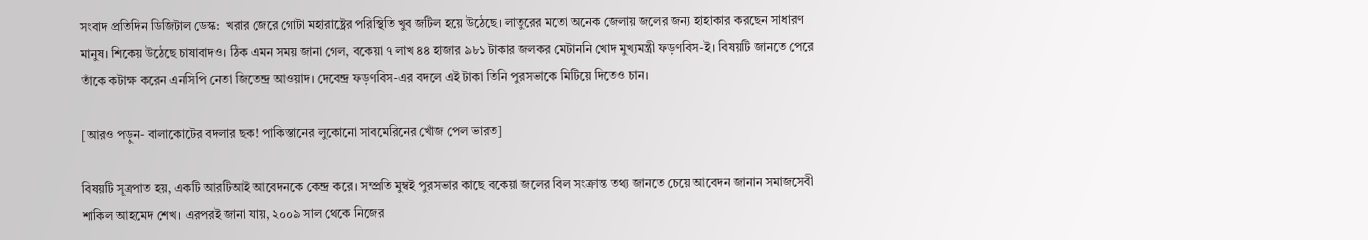সংবাদ প্রতিদিন ডিজিটাল ডেস্ক:  খরার জেরে গোটা মহারাষ্ট্রের পরিস্থিতি খুব জটিল হয়ে উঠেছে। লাতুরের মতো অনেক জেলায় জলের জন্য হাহাকার করছেন সাধারণ মানুষ। শিকেয় উঠেছে চাষাবাদও। ঠিক এমন সময় জানা গেল, বকেয়া ৭ লাখ ৪৪ হাজার ৯৮১ টাকার জলকর মেটাননি খোদ মুখ্যমন্ত্রী ফড়ণবিস-ই। বিষয়টি জানতে পেরে তাঁকে কটাক্ষ করেন এনসিপি নেতা জিতেন্দ্র আওয়াদ। দেবেন্দ্র ফড়ণবিস-এর বদলে এই টাকা তিনি পুরসভাকে মিটিয়ে দিতেও চান।

[আরও পড়ুন- বালাকোটের বদলার ছক! পাকিস্তানের লুকোনো সাবমেরিনের খোঁজ পেল ভারত]

বিষয়টি সূত্রপাত হয়, একটি আরটিআই আবেদনকে কেন্দ্র করে। সম্প্রতি মুম্বই পুরসভার কাছে বকেয়া জলের বিল সংক্রান্ত তথ্য জানতে চেয়ে আবেদন জানান সমাজসেবী শাকিল আহমেদ শেখ। এরপরই জানা যায়, ২০০৯ সাল থেকে নিজের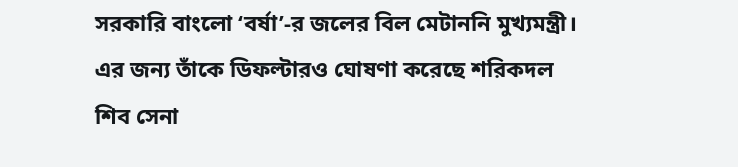সরকারি বাংলো ‘বর্ষা’-র জলের বিল মেটাননি মুখ্যমন্ত্রী। এর জন্য তাঁকে ডিফল্টারও ঘোষণা করেছে শরিকদল শিব সেনা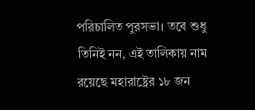পরিচালিত পুরসভা। তবে শুধু তিনিই নন, এই তালিকায় নাম রয়েছে মহারাষ্ট্রের ১৮ জন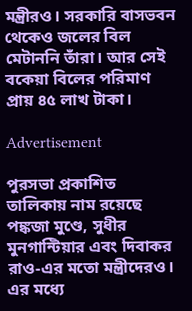মন্ত্রীরও। সরকারি বাসভবন থেকেও জলের বিল মেটাননি তাঁরা। আর সেই বকেয়া বিলের পরিমাণ প্রায় ৪৫ লাখ টাকা।

Advertisement

পুরসভা প্রকাশিত তালিকায় নাম রয়েছে পঙ্কজা মুণ্ডে, সুধীর মুনগান্টিয়ার এবং দিবাকর রাও-এর মতো মন্ত্রীদেরও। এর মধ্যে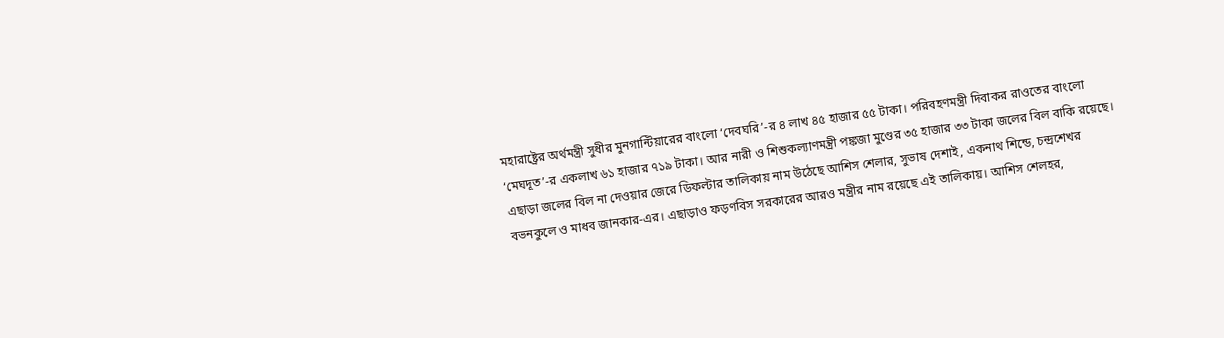মহারাষ্ট্রের অর্থমন্ত্রী সুধীর মুনগান্টিয়ারের বাংলো ‘দেবঘরি’-র‌ ৪ লাখ ৪৫ হাজার ৫৫ টাকা। পরিবহণমন্ত্রী দিবাকর রাওতের বাংলো ‘মেঘদূত’-র একলাখ ৬১ হাজার ৭১৯ টাকা। আর নারী ও শিশুকল্যাণমন্ত্রী পঙ্কজা মুণ্ডের ৩৫ হাজার ৩৩ টাকা জলের বিল বাকি রয়েছে। এছাড়া জলের বিল না দেওয়ার জেরে ডিফল্টার তালিকায় নাম উঠেছে আশিস শেলার, সুভাষ দেশাই, একনাথ শিন্ডে, চন্দ্রশেখর বভনকুলে ও মাধব জানকার-এর। এছাড়াও ফড়ণবিস সরকারের আরও মন্ত্রীর নাম রয়েছে এই তালিকায়। আশিস শেলহর,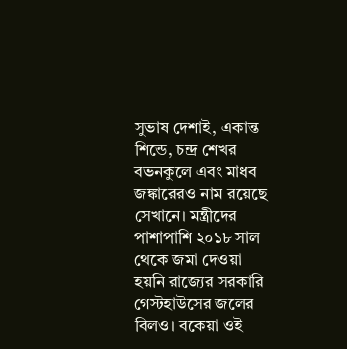সুভাষ দেশাই, একান্ত শিন্ডে, চন্দ্র শেখর বভনকুলে এবং মাধব জঙ্কারেরও নাম রয়েছে সেখানে। মন্ত্রীদের পাশাপাশি ২০১৮ সাল থেকে জমা দেওয়া হয়নি রাজ্যের সরকারি গেস্টহাউসের জলের বিলও। বকেয়া ওই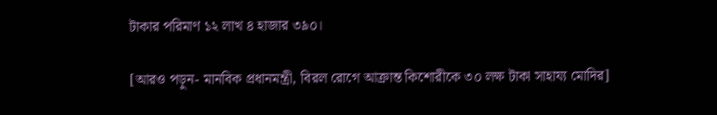টাকার পরিমাণ ১২ লাখ ৪ হাজার ৩৯০।

[আরও পড়ুন- মানবিক প্রধানমন্ত্রী, বিরল রোগে আক্রান্ত কিশোরীকে ৩০ লক্ষ টাকা সাহায্য মোদির]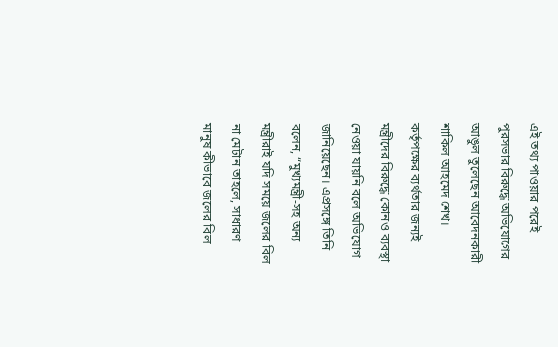এই তথ্য পাওয়ার পরেই পুরসভার বিরুদ্ধে অভিযোগের আঙুল তুলেছেন আবেদনকারী শাকিল আহমেদ শেখ। কর্তৃপক্ষের ব্যর্থতার জন্যই মন্ত্রীদের বিরুদ্ধে কোনও ব্যবস্থা নেওয়া যায়নি বলে অভিযোগ জানিয়েছেন। এপ্রসঙ্গে তিনি বলেন, “মুখ্যমন্ত্রী-সহ অন্য মন্ত্রীরাই যদি সময়ে জলের বিল না মেটান তাহলে, সাধারণ মানুষ কীভাবে জলের বিল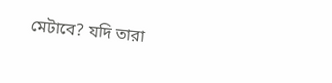মেটাবে? যদি তারা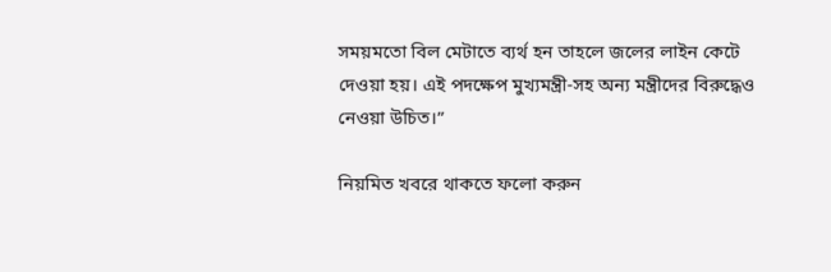সময়মতো বিল মেটাতে ব্যর্থ হন তাহলে জলের লাইন কেটে দেওয়া হয়। এই পদক্ষেপ মুখ্যমন্ত্রী-সহ অন্য মন্ত্রীদের বিরুদ্ধেও নেওয়া উচিত।”

নিয়মিত খবরে থাকতে ফলো করুন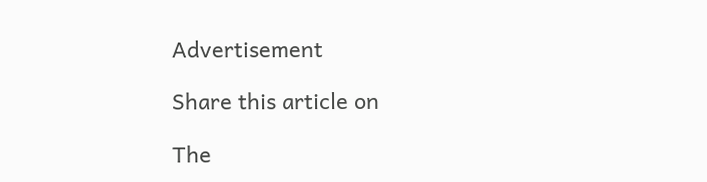Advertisement

Share this article on

The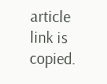article link is copied.